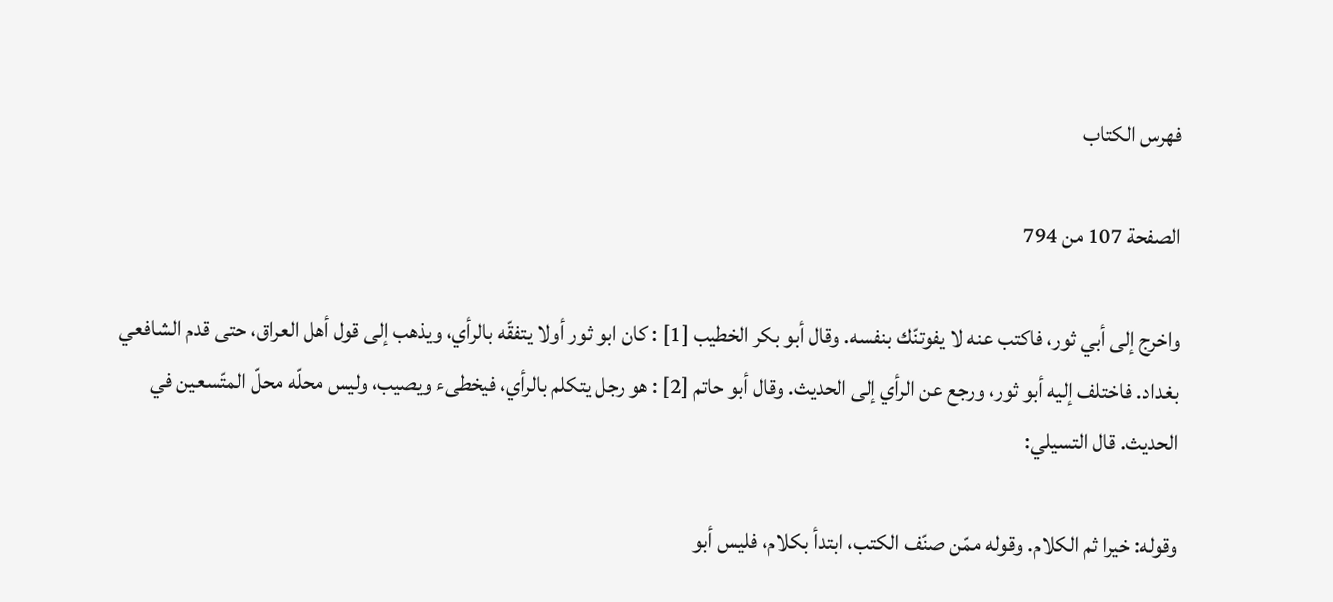فهرس الكتاب

الصفحة 107 من 794

واخرج إلى أبي ثور، فاكتب عنه لا يفوتنّك بنفسه. وقال أبو بكر الخطيب [1] : كان ابو ثور أولا يتفقّه بالرأي، ويذهب إلى قول أهل العراق، حتى قدم الشافعي بغداد. فاختلف إليه أبو ثور، ورجع عن الرأي إلى الحديث. وقال أبو حاتم [2] : هو رجل يتكلم بالرأي، فيخطىء ويصيب، وليس محلّه محلّ المتّسعين في الحديث. قال التسيلي:

وقوله: خيرا ثم الكلام. وقوله ممّن صنّف الكتب، ابتدأ بكلام، فليس أبو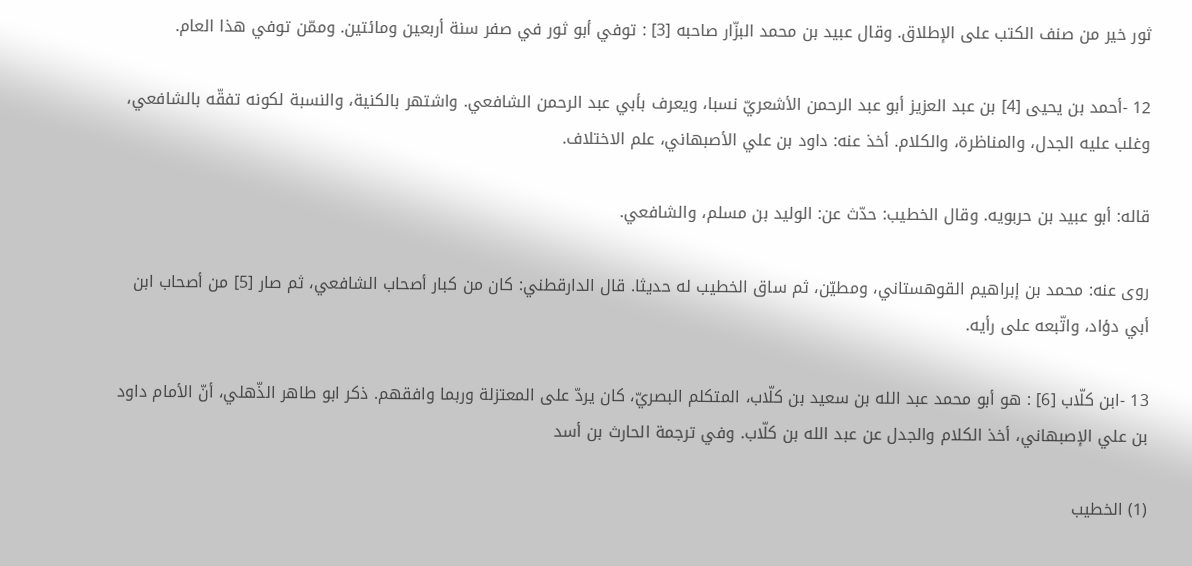ثور خير من صنف الكتب على الإطلاق. وقال عبيد بن محمد البزّار صاحبه [3] : توفي أبو ثور في صفر سنة أربعين ومائتين. وممّن توفي هذا العام.

12 -أحمد بن يحيى [4] بن عبد العزيز أبو عبد الرحمن الأشعريّ نسبا، ويعرف بأبي عبد الرحمن الشافعي. واشتهر بالكنية، والنسبة لكونه تفقّه بالشافعي، وغلب عليه الجدل، والمناظرة، والكلام. أخذ عنه: داود بن علي الأصبهاني، علم الاختلاف.

قاله: أبو عبيد بن حربويه. وقال الخطيب: حدّث عن: الوليد بن مسلم، والشافعي.

روى عنه: محمد بن إبراهيم القوهستاني، ومطيّن، ثم ساق الخطيب له حديثا. قال الدارقطني: كان من كبار أصحاب الشافعي، ثم صار [5] من أصحاب ابن أبي دؤاد، واتّبعه على رأيه.

13 -ابن كلّاب [6] : هو أبو محمد عبد الله بن سعيد بن كلّاب، المتكلم البصريّ، كان يردّ على المعتزلة وربما وافقهم. ذكر ابو طاهر الذّهلي، أنّ الأمام داود بن علي الإصبهاني، أخذ الكلام والجدل عن عبد الله بن كلّاب. وفي ترجمة الحارث بن أسد

(1) الخطيب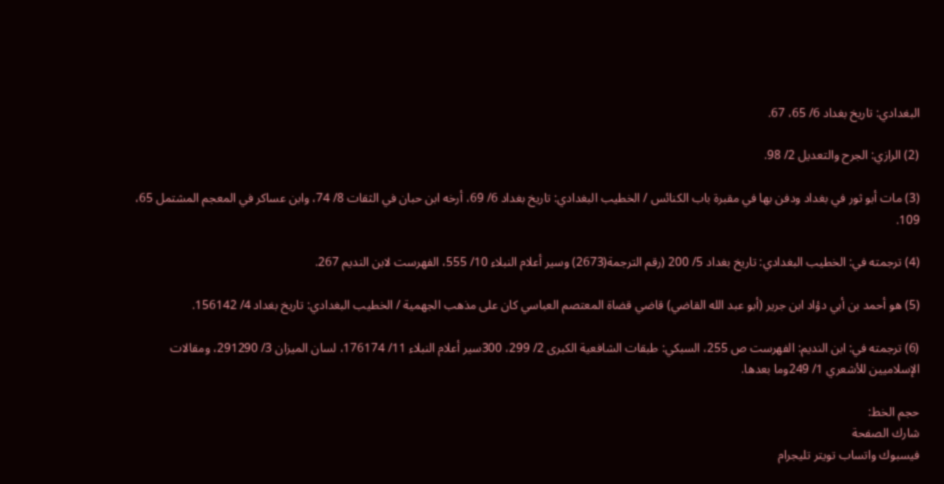البغدادي: تاريخ بغداد 6/ 65، 67.

(2) الرازي: الجرح والتعديل 2/ 98.

(3) مات أبو ثور في بغداد ودفن بها في مقبرة باب الكنائس / الخطيب البغدادي: تاريخ بغداد 6/ 69، أرخه ابن حبان في الثقات 8/ 74، وابن عساكر في المعجم المشتمل 65، 109.

(4) ترجمته في: الخطيب البغدادي: تاريخ بغداد 5/ 200 (رقم الترجمة(2673) وسير أعلام النبلاء 10/ 555، الفهرست لابن النديم 267.

(5) هو أحمد بن أبي دؤاد ابن جرير (أبو عبد الله القاضي) قاضي قضاة المعتصم العباسي كان على مذهب الجهمية / الخطيب البغدادي: تاريخ بغداد 4/ 156142.

(6) ترجمته في: ابن النديم: الفهرست ص 255، السبكي: طبقات الشافعية الكبرى 2/ 299، 300سير أعلام النبلاء 11/ 176174، لسان الميزان 3/ 291290، ومقالات الإسلاميين للأشعري 1/ 249وما بعدها.

حجم الخط:
شارك الصفحة
فيسبوك واتساب تويتر تليجرام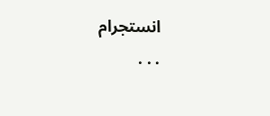انستجرام
. . .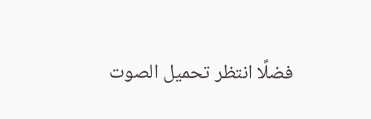فضلًا انتظر تحميل الصوت